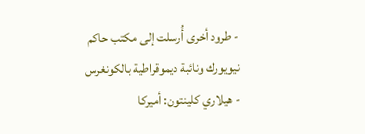- طرود أخرى أُرسلت إلى مكتب حاكم نيويورك ونائبة ديموقراطية بالكونغرس
- هيلاري كلينتون: أميركا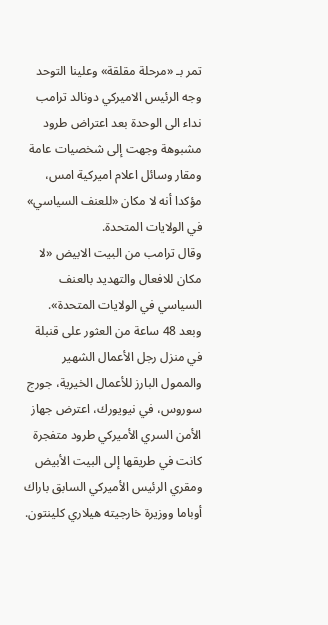تمر بـ «مرحلة مقلقة» وعلينا التوحد
وجه الرئيس الاميركي دونالد ترامب نداء الى الوحدة بعد اعتراض طرود مشبوهة وجهت إلى شخصيات عامة ومقار وسائل اعلام اميركية امس، مؤكدا أنه لا مكان «للعنف السياسي» في الولايات المتحدة.
وقال ترامب من البيت الابيض «لا مكان للافعال والتهديد بالعنف السياسي في الولايات المتحدة».
وبعد 48 ساعة من العثور على قنبلة في منزل رجل الأعمال الشهير والممول البارز للأعمال الخيرية، جورج سوروس، في نيويورك، اعترض جهاز الأمن السري الأميركي طرود متفجرة كانت في طريقها إلى البيت الأبيض ومقري الرئيس الأميركي السابق باراك أوباما ووزيرة خارجيته هيلاري كلينتون.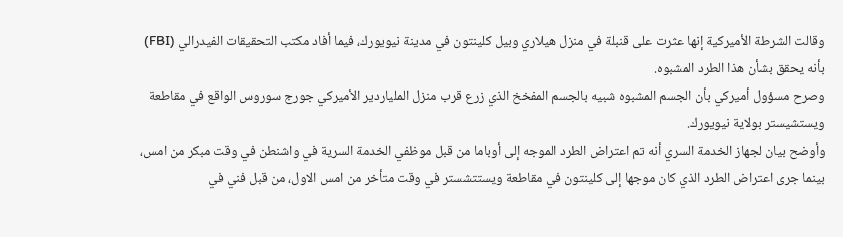وقالت الشرطة الأميركية إنها عثرت على قنبلة في منزل هيلاري وبيل كلينتون في مدينة نيويورك، فيما أفاد مكتب التحقيقات الفيدرالي (FBI) بأنه يحقق بشأن هذا الطرد المشبوه.
وصرح مسؤول أميركي بأن الجسم المشبوه شبيه بالجسم المفخخ الذي زرع قرب منزل الملياردير الأميركي جورج سوروس الواقع في مقاطعة ويستشيستر بولاية نيويورك.
وأوضح بيان لجهاز الخدمة السري أنه تم اعتراض الطرد الموجه إلى أوباما من قبل موظفي الخدمة السرية في واشنطن في وقت مبكر من امس، بينما جرى اعتراض الطرد الذي كان موجها إلى كلينتون في مقاطعة ويستتشستر في وقت متأخر من امس الاول، من قبل فني في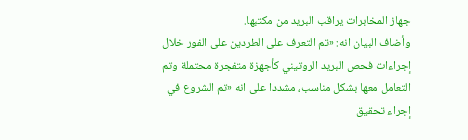جهاز المخابرات يراقب البريد من مكتبها.
وأضاف البيان انه: «تم التعرف على الطردين على الفور خلال إجراءات فحص البريد الروتيني كأجهزة متفجرة محتملة وتم التعامل معها بشكل مناسب، مشددا على انه «تم الشروع في إجراء تحقيق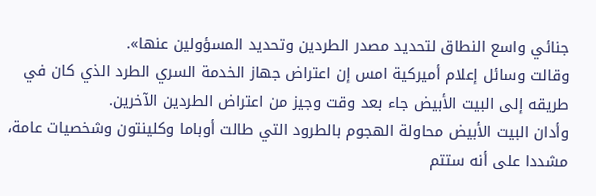جنائي واسع النطاق لتحديد مصدر الطردين وتحديد المسؤولين عنها».
وقالت وسائل إعلام أميركية امس إن اعتراض جهاز الخدمة السري الطرد الذي كان في طريقه إلى البيت الأبيض جاء بعد وقت وجيز من اعتراض الطردين الآخرين.
وأدان البيت الأبيض محاولة الهجوم بالطرود التي طالت أوباما وكلينتون وشخصيات عامة، مشددا على أنه ستتم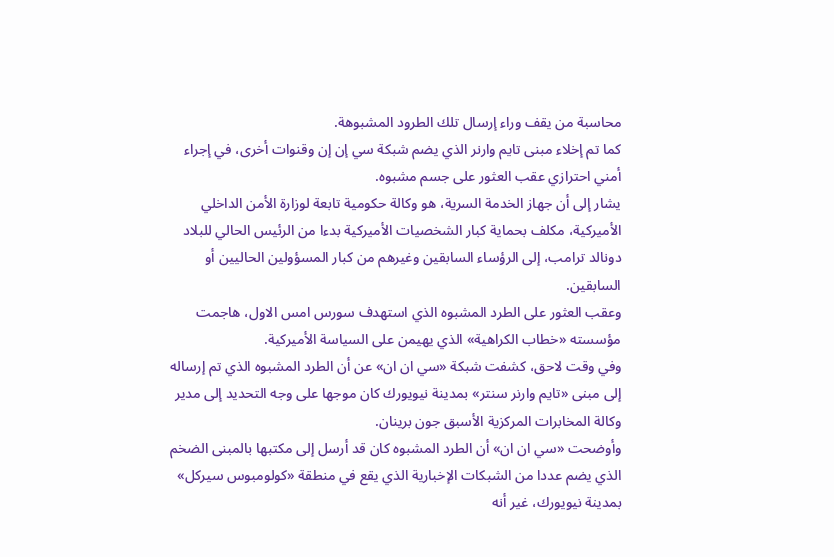محاسبة من يقف وراء إرسال تلك الطرود المشبوهة.
كما تم إخلاء مبنى تايم وارنر الذي يضم شبكة سي إن إن وقنوات أخرى، في إجراء أمني احترازي عقب العثور على جسم مشبوه.
يشار إلى أن جهاز الخدمة السرية، هو وكالة حكومية تابعة لوزارة الأمن الداخلي الأميركية، مكلف بحماية كبار الشخصيات الأميركية بدءا من الرئيس الحالي للبلاد دونالد ترامب، إلى الرؤساء السابقين وغيرهم من كبار المسؤولين الحاليين أو السابقين.
وعقب العثور على الطرد المشبوه الذي استهدف سورس امس الاول، هاجمت مؤسسته «خطاب الكراهية» الذي يهيمن على السياسة الأميركية.
وفي وقت لاحق، كشفت شبكة «سي ان ان» عن أن الطرد المشبوه الذي تم إرساله إلى مبنى «تايم وارنر سنتر» بمدينة نيويورك كان موجها على وجه التحديد إلى مدير وكالة المخابرات المركزية الأسبق جون برينان.
وأوضحت «سي ان ان» أن الطرد المشبوه كان قد أرسل إلى مكتبها بالمبنى الضخم الذي يضم عددا من الشبكات الإخبارية الذي يقع في منطقة «كولومبوس سيركل» بمدينة نيويورك، غير أنه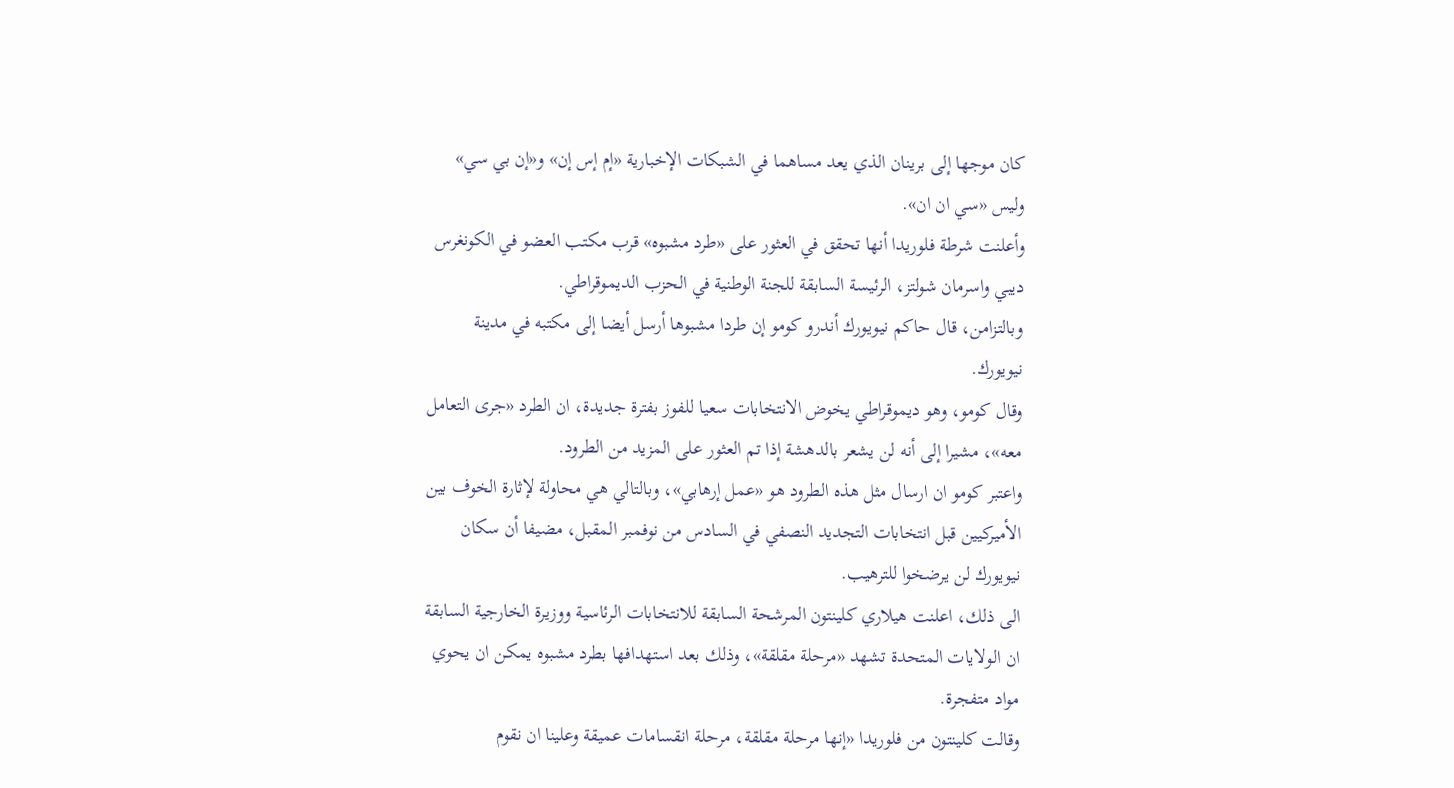كان موجها إلى برينان الذي يعد مساهما في الشبكات الإخبارية «إم إس إن» و«إن بي سي» وليس «سي ان ان».
وأعلنت شرطة فلوريدا أنها تحقق في العثور على «طرد مشبوه» قرب مكتب العضو في الكونغرس ديبي واسرمان شولتز، الرئيسة السابقة للجنة الوطنية في الحزب الديموقراطي.
وبالتزامن، قال حاكم نيويورك أندرو كومو إن طردا مشبوها أرسل أيضا إلى مكتبه في مدينة نيويورك.
وقال كومو، وهو ديموقراطي يخوض الانتخابات سعيا للفوز بفترة جديدة، ان الطرد «جرى التعامل معه»، مشيرا إلى أنه لن يشعر بالدهشة إذا تم العثور على المزيد من الطرود.
واعتبر كومو ان ارسال مثل هذه الطرود هو «عمل إرهابي»، وبالتالي هي محاولة لإثارة الخوف بين الأميركيين قبل انتخابات التجديد النصفي في السادس من نوفمبر المقبل، مضيفا أن سكان نيويورك لن يرضخوا للترهيب.
الى ذلك، اعلنت هيلاري كلينتون المرشحة السابقة للانتخابات الرئاسية ووزيرة الخارجية السابقة ان الولايات المتحدة تشهد «مرحلة مقلقة»، وذلك بعد استهدافها بطرد مشبوه يمكن ان يحوي مواد متفجرة.
وقالت كلينتون من فلوريدا «إنها مرحلة مقلقة، مرحلة انقسامات عميقة وعلينا ان نقوم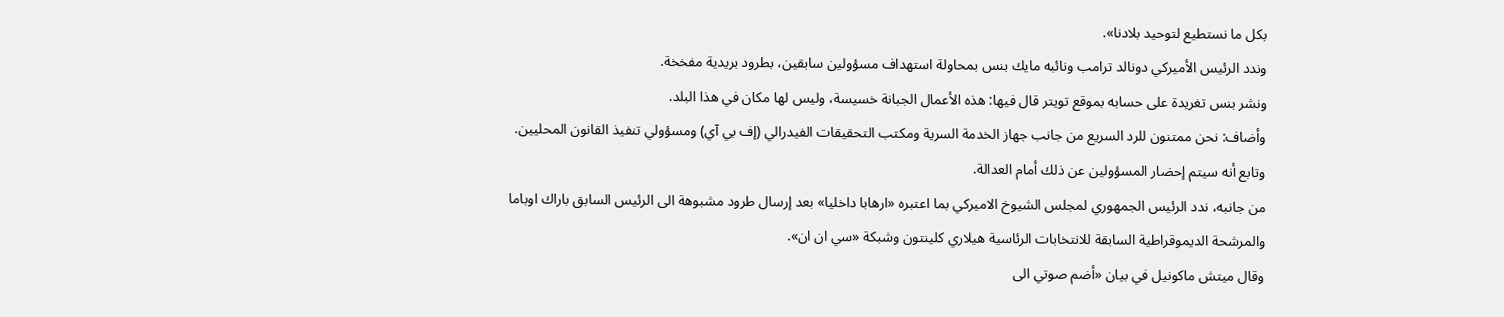بكل ما نستطيع لتوحيد بلادنا».
وندد الرئيس الأميركي دونالد ترامب ونائبه مايك بنس بمحاولة استهداف مسؤولين سابقين، بطرود بريدية مفخخة.
ونشر بنس تغريدة على حسابه بموقع تويتر قال فيها: هذه الأعمال الجبانة خسيسة، وليس لها مكان في هذا البلد.
وأضاف: نحن ممتنون للرد السريع من جانب جهاز الخدمة السرية ومكتب التحقيقات الفيدرالي (إف بي آي) ومسؤولي تنفيذ القانون المحليين.
وتابع أنه سيتم إحضار المسؤولين عن ذلك أمام العدالة.
من جانبه، ندد الرئيس الجمهوري لمجلس الشيوخ الاميركي بما اعتبره «ارهابا داخليا» بعد إرسال طرود مشبوهة الى الرئيس السابق باراك اوباما والمرشحة الديموقراطية السابقة للانتخابات الرئاسية هيلاري كلينتون وشبكة «سي ان ان».
وقال ميتش ماكونيل في بيان «أضم صوتي الى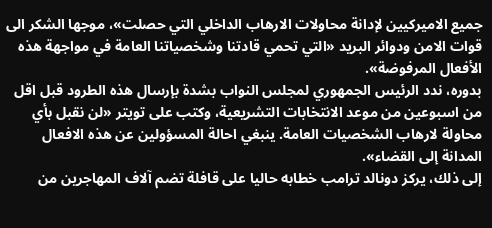جميع الاميركيين لإدانة محاولات الارهاب الداخلي التي حصلت»، موجها الشكر الى قوات الامن ودوائر البريد «التي تحمي قادتنا وشخصياتنا العامة في مواجهة هذه الأفعال المرفوضة».
بدوره، ندد الرئيس الجمهوري لمجلس النواب بشدة بإرسال هذه الطرود قبل اقل من اسبوعين من موعد الانتخابات التشريعية، وكتب على تويتر «لن نقبل بأي محاولة لارهاب الشخصيات العامة. ينبغي احالة المسؤولين عن هذه الافعال المدانة إلى القضاء».
إلى ذلك، يركز دونالد ترامب خطابه حاليا على قافلة تضم آلاف المهاجرين من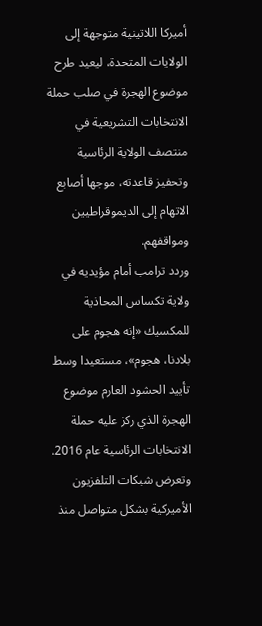أميركا اللاتينية متوجهة إلى الولايات المتحدة، ليعيد طرح موضوع الهجرة في صلب حملة الانتخابات التشريعية في منتصف الولاية الرئاسية وتحفيز قاعدته، موجها أصابع الاتهام إلى الديموقراطيين ومواقفهم.
وردد ترامب أمام مؤيديه في ولاية تكساس المحاذية للمكسيك «إنه هجوم على بلادنا، هجوم»، مستعيدا وسط تأييد الحشود العارم موضوع الهجرة الذي ركز عليه حملة الانتخابات الرئاسية عام 2016.
وتعرض شبكات التلفزيون الأميركية بشكل متواصل منذ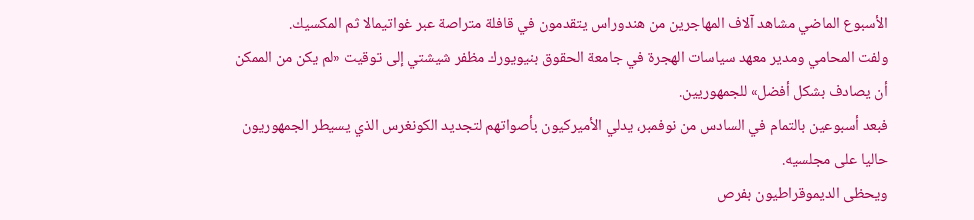الأسبوع الماضي مشاهد آلاف المهاجرين من هندوراس يتقدمون في قافلة متراصة عبر غواتيمالا ثم المكسيك.
ولفت المحامي ومدير معهد سياسات الهجرة في جامعة الحقوق بنيويورك مظفر شيشتي إلى توقيت «لم يكن من الممكن أن يصادف بشكل أفضل» للجمهوريين.
فبعد أسبوعين بالتمام في السادس من نوفمبر، يدلي الأميركيون بأصواتهم لتجديد الكونغرس الذي يسيطر الجمهوريون حاليا على مجلسيه.
ويحظى الديموقراطيون بفرص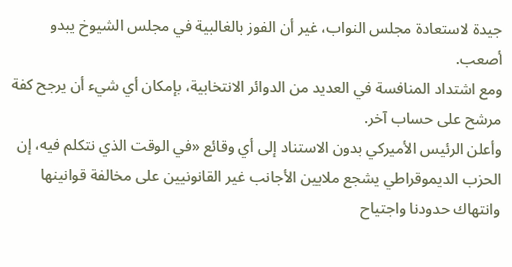جيدة لاستعادة مجلس النواب، غير أن الفوز بالغالبية في مجلس الشيوخ يبدو أصعب.
ومع اشتداد المنافسة في العديد من الدوائر الانتخابية، بإمكان أي شيء أن يرجح كفة مرشح على حساب آخر.
وأعلن الرئيس الأميركي بدون الاستناد إلى أي وقائع «في الوقت الذي نتكلم فيه، إن الحزب الديموقراطي يشجع ملايين الأجانب غير القانونيين على مخالفة قوانينها وانتهاك حدودنا واجتياح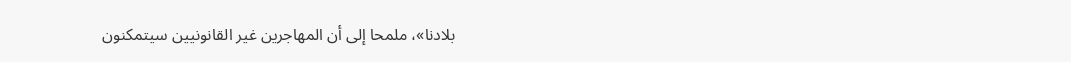بلادنا»، ملمحا إلى أن المهاجرين غير القانونيين سيتمكنون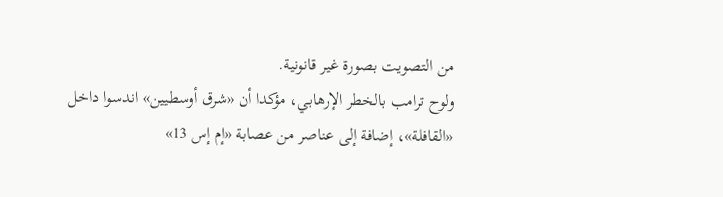من التصويت بصورة غير قانونية.
ولوح ترامب بالخطر الإرهابي، مؤكدا أن «شرق أوسطيين» اندسوا داخل «القافلة»، إضافة إلى عناصر من عصابة «إم إس 13»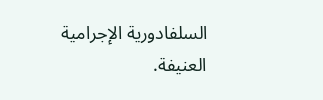السلفادورية الإجرامية العنيفة.